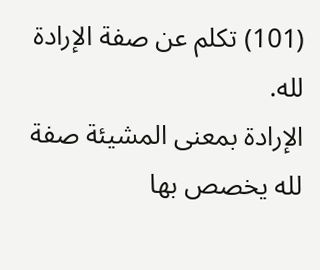(101) تكلم عن صفة الإرادة لله.
الإرادة بمعنى المشيئة صفة لله يخصص بها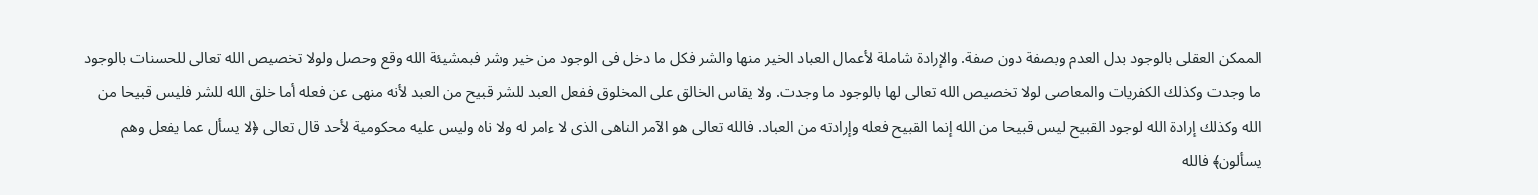الممكن العقلى بالوجود بدل العدم وبصفة دون صفة. والإرادة شاملة لأعمال العباد الخير منها والشر فكل ما دخل فى الوجود من خير وشر فبمشيئة الله وقع وحصل ولولا تخصيص الله تعالى للحسنات بالوجود ما وجدت وكذلك الكفريات والمعاصى لولا تخصيص الله تعالى لها بالوجود ما وجدت. ولا يقاس الخالق على المخلوق ففعل العبد للشر قبيح من العبد لأنه منهى عن فعله أما خلق الله للشر فليس قبيحا من الله وكذلك إرادة الله لوجود القبيح ليس قبيحا من الله إنما القبيح فعله وإرادته من العباد. فالله تعالى هو الآمر الناهى الذى لا ءامر له ولا ناه وليس عليه محكومية لأحد قال تعالى ﴿لا يسأل عما يفعل وهم يسألون﴾ فالله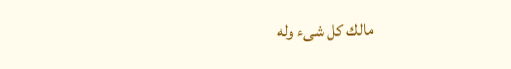مالك كل شىء وله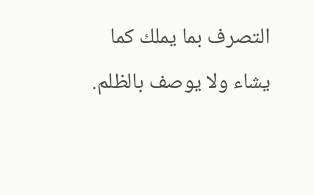التصرف بما يملك كما يشاء ولا يوصف بالظلم.